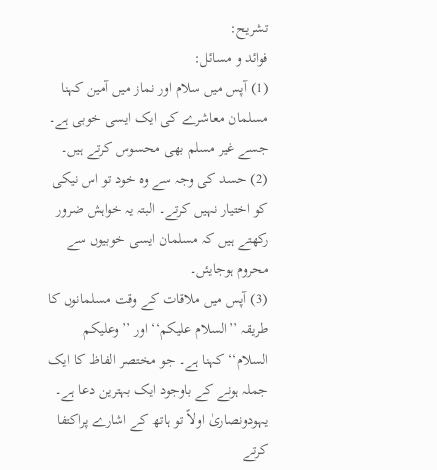تشریح:
فوائد و مسائل:
(1) آپس میں سلام اور نماز میں آمین کہنا مسلمان معاشرے کی ایک ایسی خوبی ہے۔ جسے غیر مسلم بھی محسوس کرتے ہیں۔
(2) حسد کی وجہ سے وہ خود تو اس نیکی کو اختیار نہیں کرتے۔ البتہ یہ خواہش ضرور رکھتے ہیں کہ مسلمان ایسی خوبیوں سے محروم ہوجایئں۔
(3) آپس میں ملاقات کے وقت مسلمانوں کا طریقہ ’’السلام علیکم‘‘ اور ’’وعلیکم السلام‘‘ کہنا ہے۔ جو مختصر الفاظ کا ایک جملہ ہونے کے باوجود ایک بہترین دعا ہے۔ یہودونصاریٰ اولاً تو ہاتھ کے اشارے پراکتفا کرتے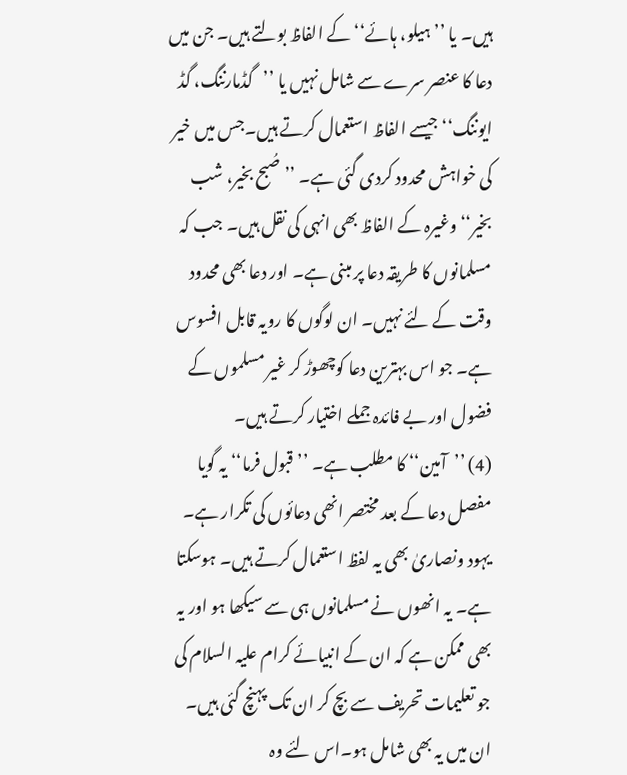ہیں۔ یا ’’ہیلو، ہائے‘‘ کے الفاظ بولتے ہیں۔ جن میں دعا کا عنصر سرے سے شامل نہیں یا ’’گڈمارننگ، گڈ ایوننگ‘‘ جیسے الفاظ استعمال کرتے ہیں۔جس میں خیر کی خواہش محدود کردی گئی ہے۔ ’’صُبح بخیر، شب بخیر‘‘ وغیرہ کے الفاظ بھی انہی کی نقل ہیں۔ جب کہ مسلمانوں کا طریقہ دعا پر مبنی ہے۔ اور دعا بھی محدود وقت کے لئے نہیں۔ ان لوگوں کا رویہ قابل افسوس ہے۔ جو اس بہترین دعا کوچھوڑ کر غیر مسلموں کے فضول اور بے فائدہ جملے اختیار کرتے ہیں۔
(4) ’’آمین‘‘ کا مطلب ہے۔ ’’قبول فرما‘‘ یہ گویا مفصل دعا کے بعد مختصر انھی دعائوں کی تکرار ہے۔ یہود ونصاریٰ بھی یہ لفظ استعمال کرتے ہیں۔ ہوسکتا ہے۔ یہ انھوں نے مسلمانوں ہی سے سیکھا ہو اور یہ بھی ممکن ہے کہ ان کے انبیائے کرام علیہ السلام کی جو تعلیمات تحریف سے بچ کر ان تک پہنچ گئی ہیں۔ ان میں یہ بھی شامل ہو۔اس لئے وہ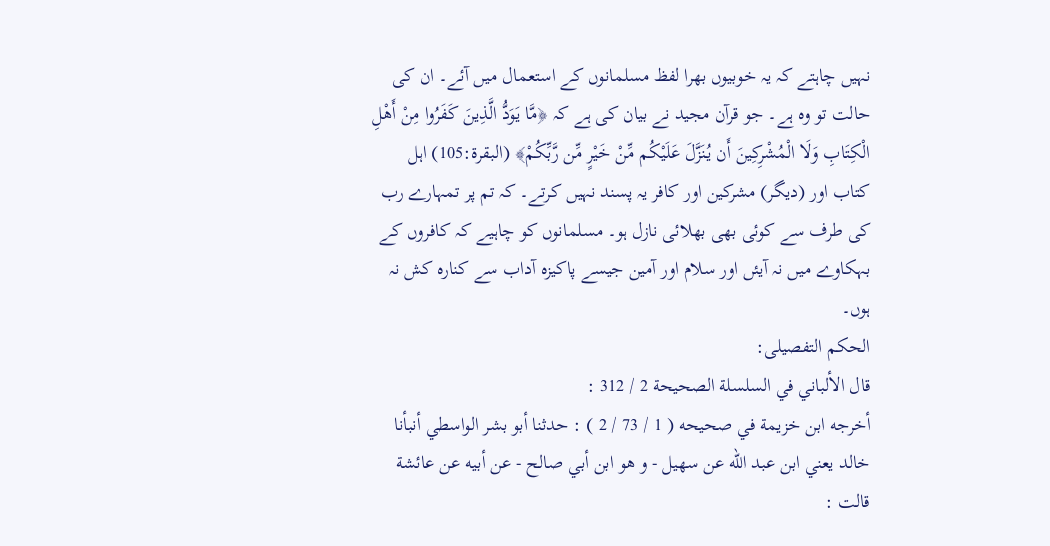نہیں چاہتے کہ یہ خوبیوں بھرا لفظ مسلمانوں کے استعمال میں آئے۔ ان کی حالت تو وہ ہے۔ جو قرآن مجید نے بیان کی ہے کہ ﴿مَّا يَوَدُّ الَّذِينَ كَفَرُوا مِنْ أَهْلِ الْكِتَابِ وَلَا الْمُشْرِكِينَ أَن يُنَزَّلَ عَلَيْكُم مِّنْ خَيْرٍ مِّن رَّبِّكُمْ﴾ (البقرۃ:105) اہل کتاب اور (دیگر) مشرکین اور کافر یہ پسند نہیں کرتے۔ کہ تم پر تمہارے رب کی طرف سے کوئی بھی بھلائی نازل ہو۔ مسلمانوں کو چاہیے کہ کافروں کے بہکاوے میں نہ آیئں اور سلام اور آمین جیسے پاکیزہ آداب سے کنارہ کش نہ ہوں۔
الحکم التفصیلی:
قال الألباني في السلسلة الصحيحة 2 / 312 :
أخرجه ابن خزيمة في صحيحه ( 1 / 73 / 2 ) : حدثنا أبو بشر الواسطي أنبأنا
خالد يعني ابن عبد الله عن سهيل - و هو ابن أبي صالح - عن أبيه عن عائشة
قالت :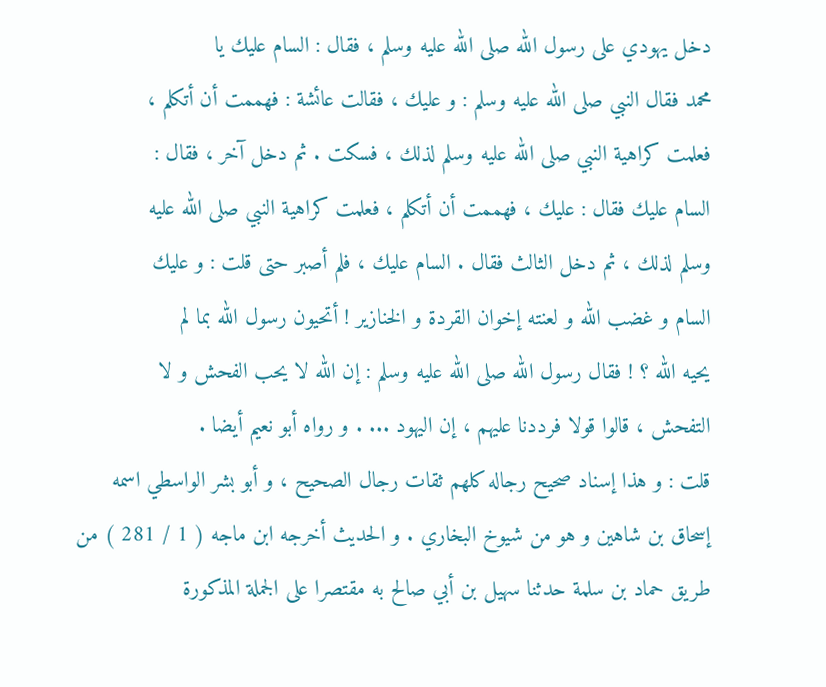دخل يهودي على رسول الله صلى الله عليه وسلم ، فقال : السام عليك يا
محمد فقال النبي صلى الله عليه وسلم : و عليك ، فقالت عائشة : فهممت أن أتكلم ،
فعلمت كراهية النبي صلى الله عليه وسلم لذلك ، فسكت . ثم دخل آخر ، فقال :
السام عليك فقال : عليك ، فهممت أن أتكلم ، فعلمت كراهية النبي صلى الله عليه
وسلم لذلك ، ثم دخل الثالث فقال . السام عليك ، فلم أصبر حتى قلت : و عليك
السام و غضب الله و لعنته إخوان القردة و الخنازير ! أتحيون رسول الله بما لم
يحيه الله ؟ ! فقال رسول الله صلى الله عليه وسلم : إن الله لا يحب الفحش و لا
التفحش ، قالوا قولا فرددنا عليهم ، إن اليهود ... . و رواه أبو نعيم أيضا .
قلت : و هذا إسناد صحيح رجاله كلهم ثقات رجال الصحيح ، و أبو بشر الواسطي اسمه
إسحاق بن شاهين و هو من شيوخ البخاري . و الحديث أخرجه ابن ماجه ( 1 / 281 ) من
طريق حماد بن سلمة حدثنا سهيل بن أبي صالح به مقتصرا على الجملة المذكورة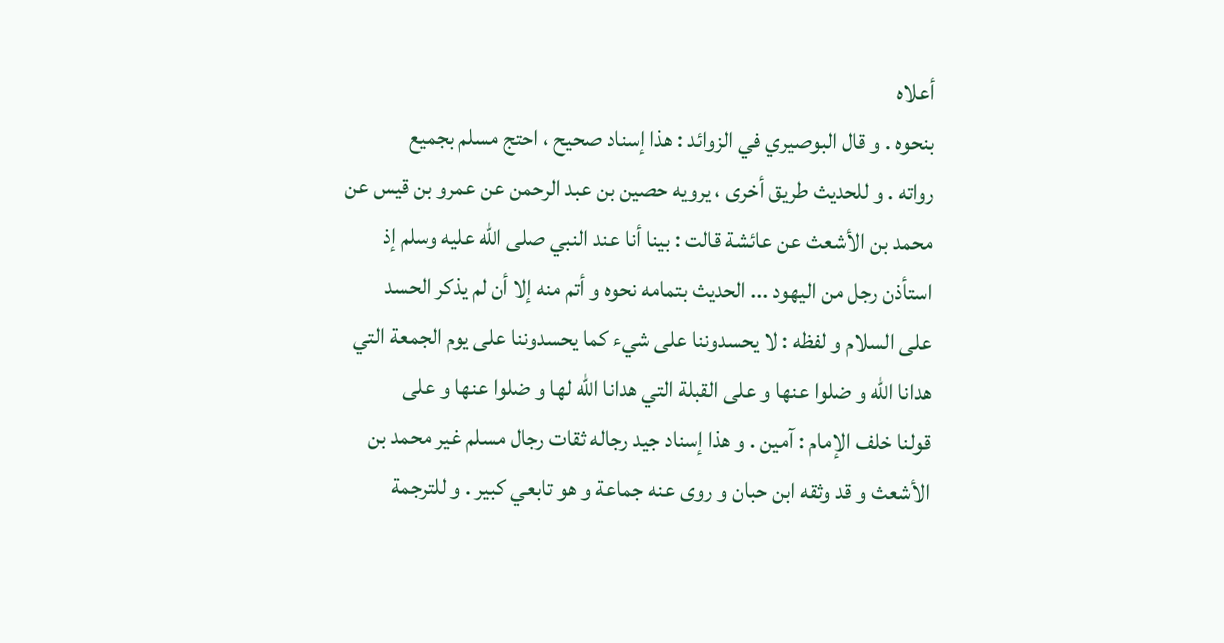أعلاه
بنحوه . و قال البوصيري في الزوائد : هذا إسناد صحيح ، احتج مسلم بجميع
رواته . و للحديث طريق أخرى ، يرويه حصين بن عبد الرحمن عن عمرو بن قيس عن
محمد بن الأشعث عن عائشة قالت : بينا أنا عند النبي صلى الله عليه وسلم إذ
استأذن رجل من اليهود ... الحديث بتمامه نحوه و أتم منه إلا أن لم يذكر الحسد
على السلام و لفظه : لا يحسدوننا على شيء كما يحسدوننا على يوم الجمعة التي
هدانا الله و ضلوا عنها و على القبلة التي هدانا الله لها و ضلوا عنها و على
قولنا خلف الإمام : آمين . و هذا إسناد جيد رجاله ثقات رجال مسلم غير محمد بن
الأشعث و قد وثقه ابن حبان و روى عنه جماعة و هو تابعي كبير . و للترجمة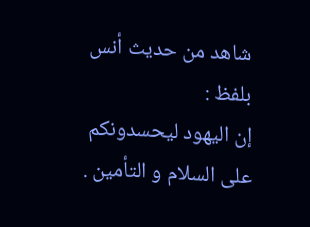شاهد من حديث أنس بلفظ :
إن اليهود ليحسدونكم على السلام و التأمين .